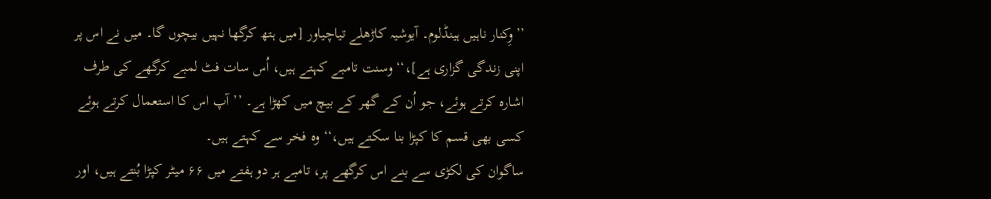’’ وِکنار ناہیں ہینڈلوم۔ آیوشیہ کاڑھلے تیاچیاور [میں ہتھ کرگھا نہیں بیچوں گا۔ میں نے اس پر اپنی زندگی گزاری ہے]،‘‘ وسنت تامبے کہتے ہیں، اُس سات فٹ لمبے کرگھے کی طرف اشارہ کرتے ہوئے، جو اُن کے گھر کے بیچ میں کھڑا ہے۔ ’’آپ اس کا استعمال کرتے ہوئے کسی بھی قسم کا کپڑا بنا سکتے ہیں،‘‘ وہ فخر سے کہتے ہیں۔
ساگوان کی لکڑی سے بنے اس کرگھے پر، تامبے ہر دو ہفتے میں ۶۶ میٹر کپڑا بُنتے ہیں، اور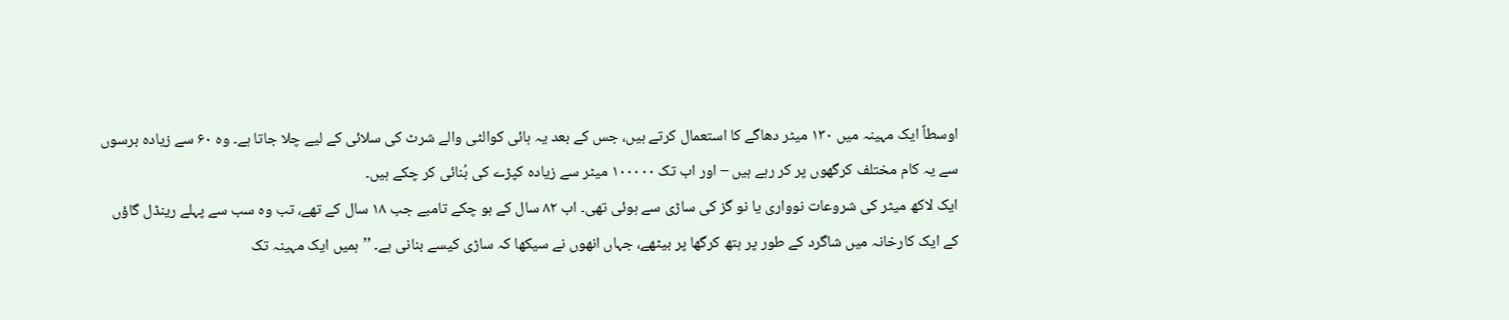اوسطاً ایک مہینہ میں ۱۳۰ میٹر دھاگے کا استعمال کرتے ہیں، جس کے بعد یہ ہائی کوالٹی والے شرٹ کی سلائی کے لیے چلا جاتا ہے۔ وہ ۶۰ سے زیادہ برسوں سے یہ کام مختلف کرگھوں پر کر رہے ہیں – اور اب تک ۱۰۰۰۰۰ میٹر سے زیادہ کپڑے کی بُنائی کر چکے ہیں۔
ایک لاکھ میٹر کی شروعات نوواری یا نو گز کی ساڑی سے ہوئی تھی۔ اب ۸۲ سال کے ہو چکے تامبے جب ۱۸ سال کے تھے، تب وہ سب سے پہلے رینڈل گاؤں کے ایک کارخانہ میں شاگرد کے طور پر ہتھ کرگھا پر بیٹھے، جہاں انھوں نے سیکھا کہ ساڑی کیسے بنانی ہے۔ ’’ہمیں ایک مہینہ تک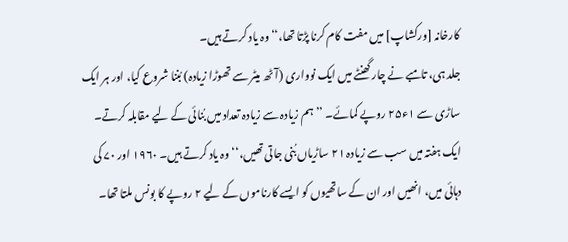کارخانہ [ورکشاپ] میں مفت کام کرنا پڑتا تھا،‘‘ وہ یاد کرتے ہیں۔
جلد ہی، تامبے نے چار گھنٹے میں ایک نوواری (آٹھ میٹر سے تھوڑا زیادہ) بُننا شروع کیا، اور ہر ایک ساڑی سے ۱ء۲۵ روپے کمائے۔ ’’ہم زیادہ سے زیادہ تعداد میں بُنائی کے لیے مقابلہ کرتے۔ ایک ہفتہ میں سب سے زیادہ ۲۱ ساڑیاں بُنی جاتی تھیں،‘‘ وہ یاد کرتے ہیں۔ ۱۹۶۰ اور ۷۰ کی دہائی میں، انھیں اور ان کے ساتھیوں کو ایسے کارناموں کے لیے ۲ روپے کا بونس ملتا تھا۔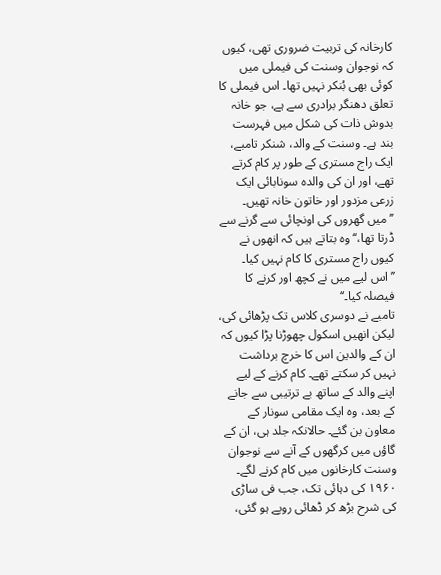کارخانہ کی تربیت ضروری تھی، کیوں کہ نوجوان وسنت کی فیملی میں کوئی بھی بُنکر نہیں تھا۔ اس فیملی کا تعلق دھنگر برادری سے ہے، جو خانہ بدوش ذات کی شکل میں فہرست بند ہے۔ وسنت کے والد، شنکر تامبے، ایک راج مستری کے طور پر کام کرتے تھے، اور ان کی والدہ سونابائی ایک زرعی مزدور اور خاتون خانہ تھیں۔ ’’میں گھروں کی اونچائی سے گرنے سے ڈرتا تھا،‘‘ وہ بتاتے ہیں کہ انھوں نے کیوں راج مستری کا کام نہیں کیا۔ ’’اس لیے میں نے کچھ اور کرنے کا فیصلہ کیا۔‘‘
تامبے نے دوسری کلاس تک پڑھائی کی، لیکن انھیں اسکول چھوڑنا پڑا کیوں کہ ان کے والدین اس کا خرچ برداشت نہیں کر سکتے تھے۔ کام کرنے کے لیے اپنے والد کے ساتھ بے ترتیبی سے جانے کے بعد، وہ ایک مقامی سونار کے معاون بن گئے۔ حالانکہ جلد ہی، ان کے گاؤں میں کرگھوں کے آنے سے نوجوان وسنت کارخانوں میں کام کرنے لگے۔
۱۹۶۰ کی دہائی تک، جب فی ساڑی کی شرح بڑھ کر ڈھائی روپے ہو گئی،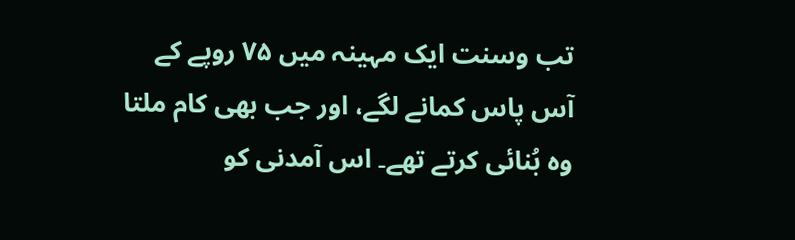تب وسنت ایک مہینہ میں ۷۵ روپے کے آس پاس کمانے لگے، اور جب بھی کام ملتا وہ بُنائی کرتے تھے۔ اس آمدنی کو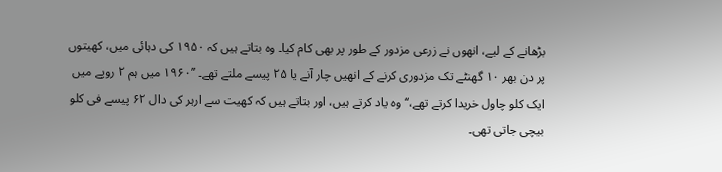بڑھانے کے لیے، انھوں نے زرعی مزدور کے طور پر بھی کام کیا۔ وہ بتاتے ہیں کہ ۱۹۵۰ کی دہائی میں، کھیتوں پر دن بھر ۱۰ گھنٹے تک مزدوری کرنے کے انھیں چار آنے یا ۲۵ پیسے ملتے تھے۔ ’’۱۹۶۰ میں ہم ۲ روپے میں ایک کلو چاول خریدا کرتے تھے،‘‘ وہ یاد کرتے ہیں، اور بتاتے ہیں کہ کھیت سے ارہر کی دال ۶۲ پیسے فی کلو بیچی جاتی تھی۔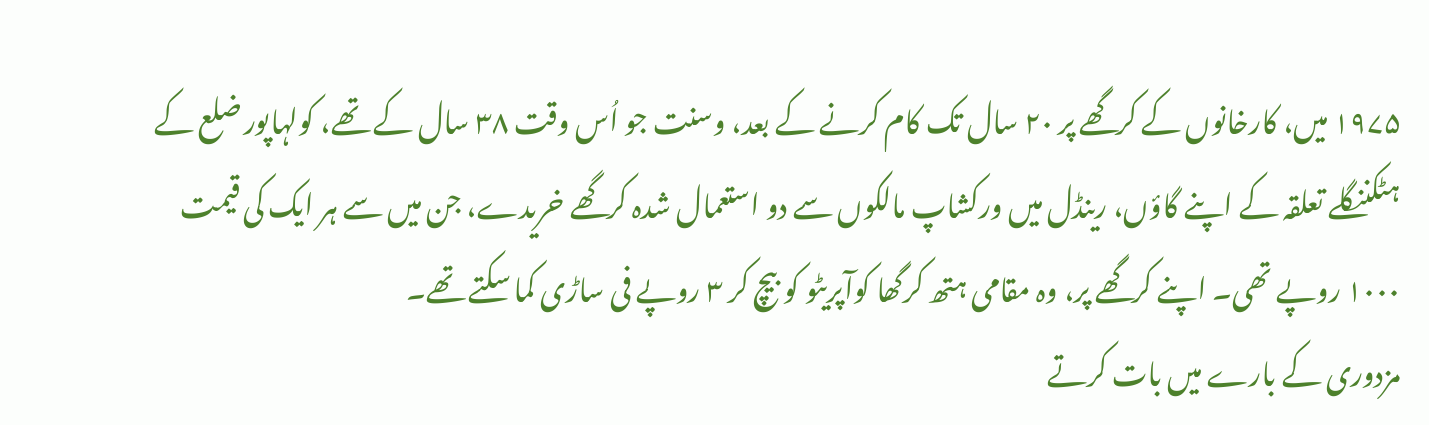۱۹۷۵ میں، کارخانوں کے کرگھے پر ۲۰ سال تک کام کرنے کے بعد، وسنت جو اُس وقت ۳۸ سال کے تھے، کولہاپور ضلع کے ہٹکننگلے تعلقہ کے اپنے گاؤں، رینڈل میں ورکشاپ مالکوں سے دو استعمال شدہ کرگھے خریدے، جن میں سے ہر ایک کی قیمت ۱۰۰۰ روپے تھی۔ اپنے کرگھے پر، وہ مقامی ہتھ کرگھا کوآپریٹو کو بیچ کر ۳ روپے فی ساڑی کما سکتے تھے۔
مزدوری کے بارے میں بات کرتے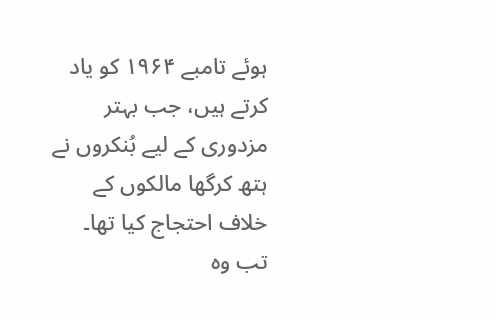ہوئے تامبے ۱۹۶۴ کو یاد کرتے ہیں، جب بہتر مزدوری کے لیے بُنکروں نے ہتھ کرگھا مالکوں کے خلاف احتجاج کیا تھا۔ تب وہ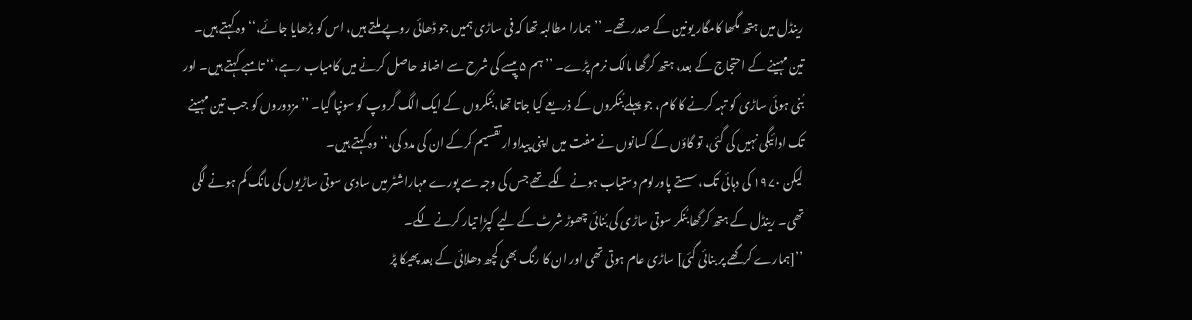رینڈل میں ہتھ مگھا کامگار یونین کے صدر تھے۔ ’’ہمارا مطالبہ تھا کہ فی ساڑی ہمیں جو ڈھائی روپے ملتے ہیں، اس کو بڑھایا جائے،‘‘ وہ کہتے ہیں۔ تین مہینے کے احتجاج کے بعد، ہتھ کرگھا مالک نرم پڑے۔ ’’ہم ۵ پیسے کی شرح سے اضافہ حاصل کرنے میں کامیاب رہے،‘‘ تامبے کہتے ہیں۔ اور بُنی ہوئی ساڑی کو تہہ کرنے کا کام، جو پہلے بُنکروں کے ذریعے کیا جاتا تھا، بُنکروں کے ایک الگ گروپ کو سونپا گیا۔ ’’مزدوروں کو جب تین مہینے تک ادائیگی نہیں کی گئی، تو گاؤں کے کسانوں نے مفت میں اپنی پیداوار تقسیم کرکے ان کی مدد کی،‘‘ وہ کہتے ہیں۔
لیکن ۱۹۷۰ کی دہائی تک، سستے پاورلوم دستیاب ہونے لگے تھے جس کی وجہ سے پورے مہاراشٹر میں سادی سوتی ساڑیوں کی مانگ کم ہونے لگی تھی۔ رینڈل کے ہتھ کرگھا بُنکر سوتی ساڑی کی بُنائی چھوڑ شرٹ کے لیے کپڑا تیار کرنے لگے۔
’’[ہمارے کرگھے پر بنائی گئی] ساڑی عام ہوتی تھی اور ان کا رنگ بھی کچھ دھلائی کے بعد پھیکا پڑ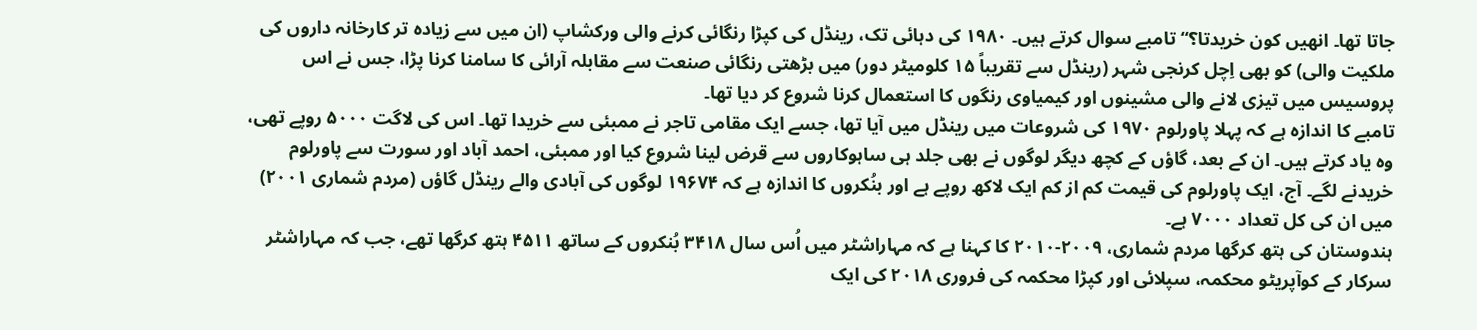جاتا تھا۔ انھیں کون خریدتا؟‘‘ تامبے سوال کرتے ہیں۔ ۱۹۸۰ کی دہائی تک، رینڈل کی کپڑا رنگائی کرنے والی ورکشاپ (ان میں سے زیادہ تر کارخانہ داروں کی ملکیت والی) کو بھی اِچل کرنجی شہر (رینڈل سے تقریباً ۱۵ کلومیٹر دور) میں بڑھتی رنگائی صنعت سے مقابلہ آرائی کا سامنا کرنا پڑا، جس نے اس پروسیس میں تیزی لانے والی مشینوں اور کیمیاوی رنگوں کا استعمال کرنا شروع کر دیا تھا۔
تامبے کا اندازہ ہے کہ پہلا پاورلوم ۱۹۷۰ کی شروعات میں رینڈل میں آیا تھا، جسے ایک مقامی تاجر نے ممبئی سے خریدا تھا۔ اس کی لاگت ۵۰۰۰ روپے تھی، وہ یاد کرتے ہیں۔ ان کے بعد، گاؤں کے کچھ دیگر لوگوں نے بھی جلد ہی ساہوکاروں سے قرض لینا شروع کیا اور ممبئی، احمد آباد اور سورت سے پاورلوم خریدنے لگے۔ آج، ایک پاورلوم کی قیمت کم از کم ایک لاکھ روپے ہے اور بنُکروں کا اندازہ ہے کہ ۱۹۶۷۴ لوگوں کی آبادی والے رینڈل گاؤں (مردم شماری ۲۰۰۱) میں ان کی کل تعداد ۷۰۰۰ ہے۔
ہندوستان کی ہتھ کرگھا مردم شماری، ۲۰۰۹-۲۰۱۰ کا کہنا ہے کہ مہاراشٹر میں اُس سال ۳۴۱۸ بُنکروں کے ساتھ ۴۵۱۱ ہتھ کرگھا تھے، جب کہ مہاراشٹر سرکار کے کوآپریٹو محکمہ، سپلائی اور کپڑا محکمہ کی فروری ۲۰۱۸ کی ایک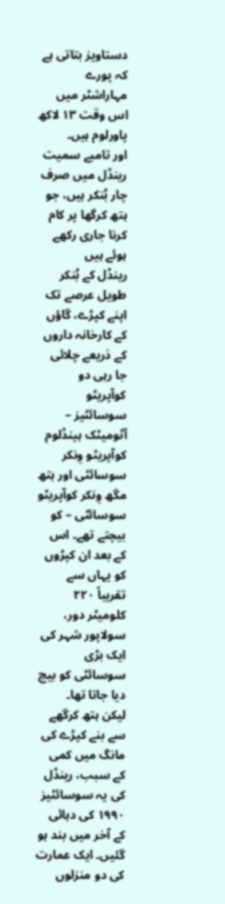دستاویز بتاتی ہے کہ پورے مہاراشٹر میں اس وقت ۱۳ لاکھ پاورلوم ہیں۔
اور تامبے سمیت رینڈل میں صرف چار بُنکر ہیں، جو ہتھ کرگھا پر کام کرنا جاری رکھے ہوئے ہیں
رینڈل کے بُنکر طویل عرصے تک اپنے کپڑے، گاؤں کے کارخانہ داروں کے ذریعے چلائی جا رہی دو کوآپریٹو سوسائٹیز – آٹومیٹک ہینڈلوم کوآپریٹو وِنکر سوسائٹی اور ہتھ مگھ وِنکر کوآپریٹو سوسائٹی – کو بیچتے تھے۔ اس کے بعد ان کپڑوں کو یہاں سے تقریباً ۲۲۰ کلومیٹر دور، سولاپور شہر کی ایک بڑی سوسائٹی کو بیچ دیا جاتا تھا۔
لیکن ہتھ کرگھے سے بنے کپڑے کی مانگ میں کمی کے سبب، رینڈل کی یہ سوسائٹیز ۱۹۹۰ کی دہائی کے آخر میں بند ہو گئیں۔ ایک عمارت کی دو منزلوں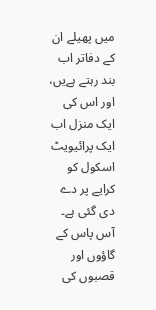میں پھیلے ان کے دفاتر اب بند رہتے ہےیں، اور اس کی ایک منزل اب ایک پرائیویٹ اسکول کو کرایے پر دے دی گئی ہے۔ آس پاس کے گاؤوں اور قصبوں کی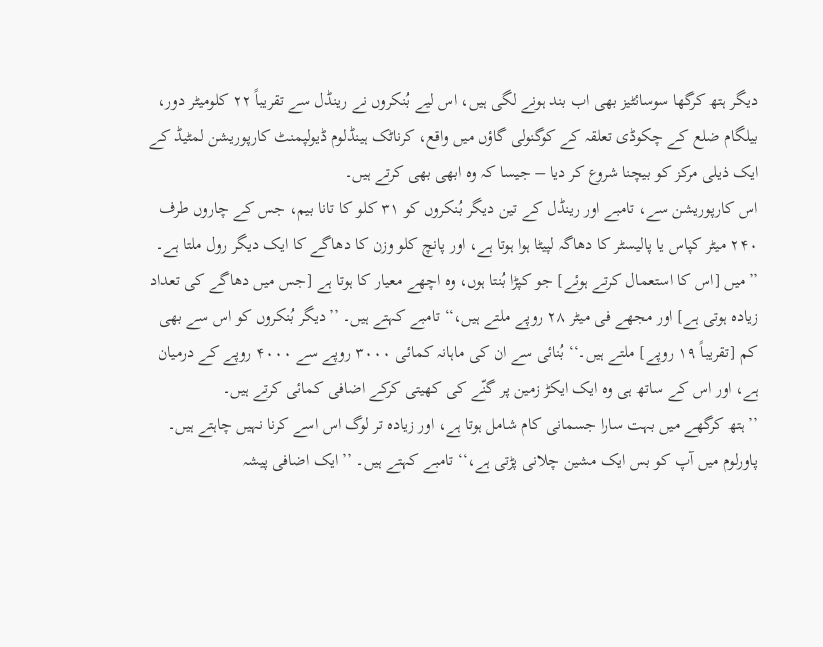دیگر ہتھ کرگھا سوسائٹیز بھی اب بند ہونے لگی ہیں، اس لیے بُنکروں نے رینڈل سے تقریباً ۲۲ کلومیٹر دور، بیلگام ضلع کے چکوڈی تعلقہ کے کوگنولی گاؤں میں واقع، کرناٹک ہینڈلوم ڈیولپمنٹ کارپوریشن لمٹیڈ کے ایک ذیلی مرکز کو بیچنا شروع کر دیا – جیسا کہ وہ ابھی بھی کرتے ہیں۔
اس کارپوریشن سے، تامبے اور رینڈل کے تین دیگر بُنکروں کو ۳۱ کلو کا تانا بیم، جس کے چاروں طرف ۲۴۰ میٹر کپاس یا پالیسٹر کا دھاگہ لپیٹا ہوا ہوتا ہے، اور پانچ کلو وزن کا دھاگے کا ایک دیگر رول ملتا ہے۔ ’’میں [اس کا استعمال کرتے ہوئے] جو کپڑا بُنتا ہوں، وہ اچھے معیار کا ہوتا ہے [جس میں دھاگے کی تعداد زیادہ ہوتی ہے] اور مجھے فی میٹر ۲۸ روپے ملتے ہیں،‘‘ تامبے کہتے ہیں۔ ’’دیگر بُنکروں کو اس سے بھی کم [تقریباً ۱۹ روپے] ملتے ہیں۔‘‘ بُنائی سے ان کی ماہانہ کمائی ۳۰۰۰ روپے سے ۴۰۰۰ روپے کے درمیان ہے، اور اس کے ساتھ ہی وہ ایک ایکڑ زمین پر گنّے کی کھیتی کرکے اضافی کمائی کرتے ہیں۔
’’ہتھ کرگھے میں بہت سارا جسمانی کام شامل ہوتا ہے، اور زیادہ تر لوگ اس اسے کرنا نہیں چاہتے ہیں۔ پاورلوم میں آپ کو بس ایک مشین چلانی پڑتی ہے،‘‘ تامبے کہتے ہیں۔ ’’ایک اضافی پیشہ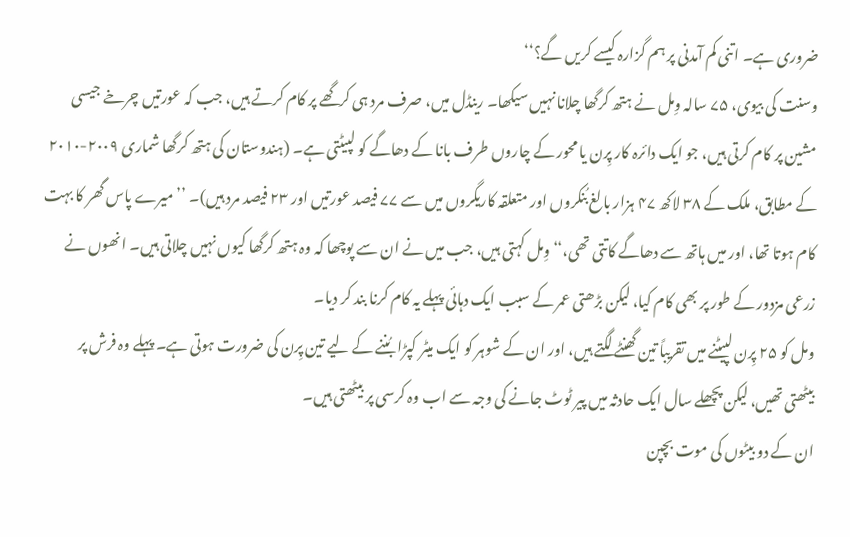ضروری ہے۔ اتنی کم آمدنی پر ہم گزارہ کیسے کریں گے؟‘‘
وسنت کی بیوی، ۷۵ سالہ وِمل نے ہتھ کرگھا چلانا نہیں سیکھا۔ رینڈل میں، صرف مرد ہی کرگھے پر کام کرتے ہیں، جب کہ عورتیں چرخے جیسی مشین پر کام کرتی ہیں، جو ایک دائرہ کار پِرن یا محور کے چاروں طرف بانا کے دھاگے کو لپیٹتی ہے۔ (ہندوستان کی ہتھ کرگھا شماری ۲۰۰۹-۲۰۱۰ کے مطابق، ملک کے ۳۸ لاکھ ۴۷ ہزار بالغ بُنکروں اور متعلقہ کاریگروں میں سے ۷۷ فیصد عورتیں اور ۲۳ فیصد مرد ہیں)۔ ’’میرے پاس گھر کا بہت کام ہوتا تھا، اور میں ہاتھ سے دھاگے کاتتی تھی،‘‘ وِمل کہتی ہیں، جب میں نے ان سے پوچھا کہ وہ ہتھ کرگھا کیوں نہیں چلاتی ہیں۔ انھوں نے زرعی مزدور کے طور پر بھی کام کیا، لیکن بڑھتی عمر کے سبب ایک دہائی پہلے یہ کام کرنا بند کر دیا۔
ومل کو ۲۵ پِرن لپیٹنے میں تقریباً تین گھنٹے لگتے ہیں، اور ان کے شوہر کو ایک میٹر کپڑا بُننے کے لیے تین پِرن کی ضرورت ہوتی ہے۔ پہلے وہ فرش پر بیٹھتی تھیں، لیکن پچھلے سال ایک حادثہ میں پیر ٹوٹ جانے کی وجہ سے اب وہ کرسی پر بیٹھتی ہیں۔
ان کے دو بیٹوں کی موت بچپن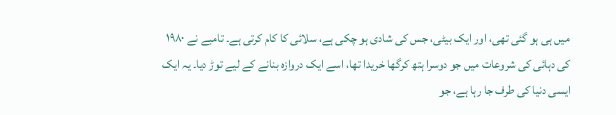میں ہی ہو گئی تھی، اور ایک بیٹی، جس کی شادی ہو چکی ہے، سلائی کا کام کرتی ہے۔ تامبے نے ۱۹۸۰ کی دہائی کی شروعات میں جو دوسرا ہتھ کرگھا خریدا تھا، اسے ایک دروازہ بنانے کے لیے توڑ دیا۔ یہ ایک ایسی دنیا کی طرف جا رہا ہے، جو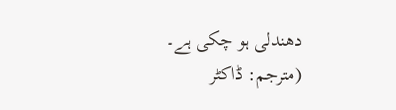دھندلی ہو چکی ہے۔
(مترجم: ڈاکٹر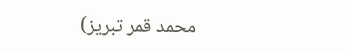محمد قمر تبریز)